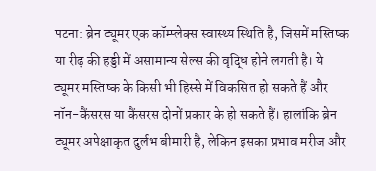पटना: ब्रेन ट्यूमर एक कॉम्प्लेक्स स्वास्थ्य स्थिति है, जिसमें मस्तिष्क या रीढ़ की हड्डी में असामान्य सेल्स की वृद्धि होने लगती है। ये ट्यूमर मस्तिष्क के किसी भी हिस्से में विकसित हो सकते हैं और नॉन-कैंसरस या कैंसरस दोनों प्रकार के हो सकते हैं। हालांकि ब्रेन ट्यूमर अपेक्षाकृत दुर्लभ बीमारी है, लेकिन इसका प्रभाव मरीज और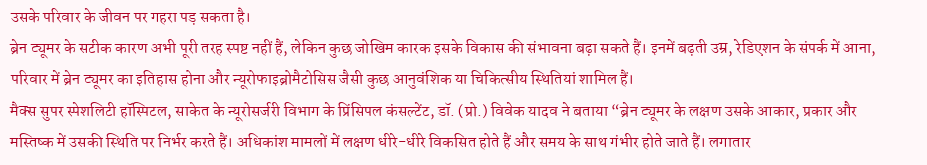उसके परिवार के जीवन पर गहरा पड़ सकता है।
ब्रेन ट्यूमर के सटीक कारण अभी पूरी तरह स्पष्ट नहीं हैं, लेकिन कुछ जोखिम कारक इसके विकास की संभावना बढ़ा सकते हैं। इनमें बढ़ती उम्र, रेडिएशन के संपर्क में आना, परिवार में ब्रेन ट्यूमर का इतिहास होना और न्यूरोफाइब्रोमैटोसिस जैसी कुछ आनुवंशिक या चिकित्सीय स्थितियां शामिल हैं।
मैक्स सुपर स्पेशलिटी हॉस्पिटल, साकेत के न्यूरोसर्जरी विभाग के प्रिंसिपल कंसल्टेंट, डॉ. (प्रो.) विवेक यादव ने बताया “ब्रेन ट्यूमर के लक्षण उसके आकार, प्रकार और मस्तिष्क में उसकी स्थिति पर निर्भर करते हैं। अधिकांश मामलों में लक्षण धीरे-धीरे विकसित होते हैं और समय के साथ गंभीर होते जाते हैं। लगातार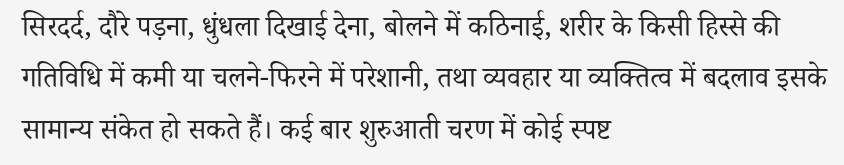सिरदर्द, दौरे पड़ना, धुंधला दिखाई देना, बोलने में कठिनाई, शरीर के किसी हिस्से की गतिविधि में कमी या चलने-फिरने में परेशानी, तथा व्यवहार या व्यक्तित्व में बदलाव इसके सामान्य संकेत हो सकते हैं। कई बार शुरुआती चरण में कोई स्पष्ट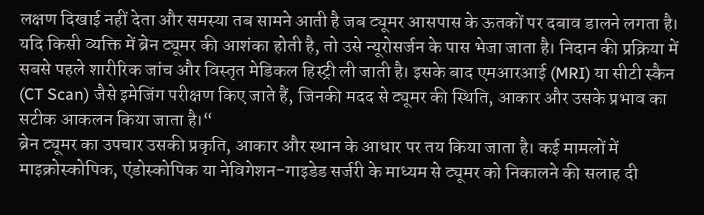लक्षण दिखाई नहीं देता और समस्या तब सामने आती है जब ट्यूमर आसपास के ऊतकों पर दबाव डालने लगता है। यदि किसी व्यक्ति में ब्रेन ट्यूमर की आशंका होती है, तो उसे न्यूरोसर्जन के पास भेजा जाता है। निदान की प्रक्रिया में सबसे पहले शारीरिक जांच और विस्तृत मेडिकल हिस्ट्री ली जाती है। इसके बाद एमआरआई (MRI) या सीटी स्कैन (CT Scan) जैसे इमेजिंग परीक्षण किए जाते हैं, जिनकी मदद से ट्यूमर की स्थिति, आकार और उसके प्रभाव का सटीक आकलन किया जाता है।“
ब्रेन ट्यूमर का उपचार उसकी प्रकृति, आकार और स्थान के आधार पर तय किया जाता है। कई मामलों में माइक्रोस्कोपिक, एंडोस्कोपिक या नेविगेशन-गाइडेड सर्जरी के माध्यम से ट्यूमर को निकालने की सलाह दी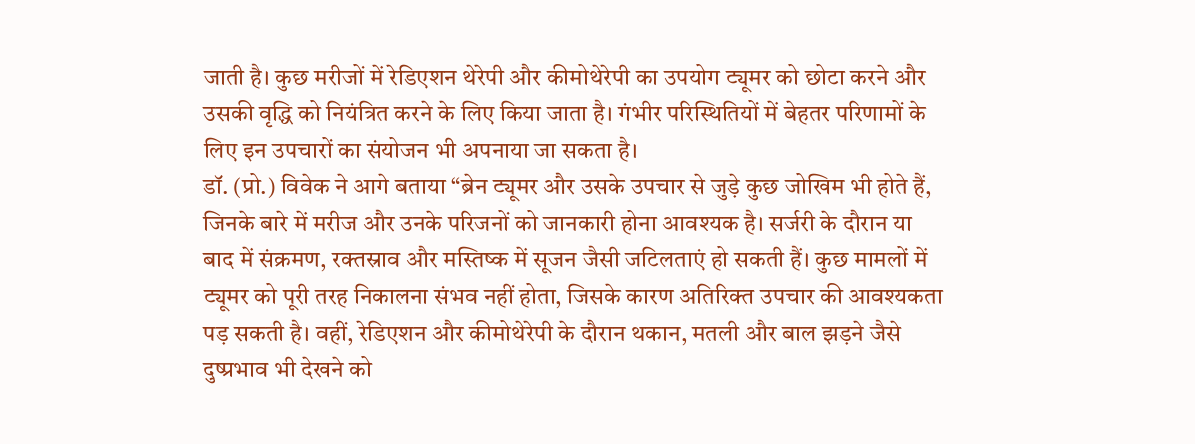जाती है। कुछ मरीजों में रेडिएशन थेरेपी और कीमोथेरेपी का उपयोग ट्यूमर को छोटा करने और उसकी वृद्धि को नियंत्रित करने के लिए किया जाता है। गंभीर परिस्थितियों में बेहतर परिणामों के लिए इन उपचारों का संयोजन भी अपनाया जा सकता है।
डॉ. (प्रो.) विवेक ने आगे बताया “ब्रेन ट्यूमर और उसके उपचार से जुड़े कुछ जोखिम भी होते हैं, जिनके बारे में मरीज और उनके परिजनों को जानकारी होना आवश्यक है। सर्जरी के दौरान या बाद में संक्रमण, रक्तस्राव और मस्तिष्क में सूजन जैसी जटिलताएं हो सकती हैं। कुछ मामलों में ट्यूमर को पूरी तरह निकालना संभव नहीं होता, जिसके कारण अतिरिक्त उपचार की आवश्यकता पड़ सकती है। वहीं, रेडिएशन और कीमोथेरेपी के दौरान थकान, मतली और बाल झड़ने जैसे दुष्प्रभाव भी देखने को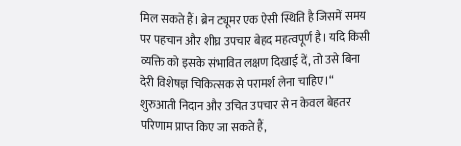मिल सकते हैं। ब्रेन ट्यूमर एक ऐसी स्थिति है जिसमें समय पर पहचान और शीघ्र उपचार बेहद महत्वपूर्ण है। यदि किसी व्यक्ति को इसके संभावित लक्षण दिखाई दें, तो उसे बिना देरी विशेषज्ञ चिकित्सक से परामर्श लेना चाहिए।“
शुरुआती निदान और उचित उपचार से न केवल बेहतर परिणाम प्राप्त किए जा सकते हैं,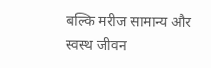बल्कि मरीज सामान्य और स्वस्थ जीवन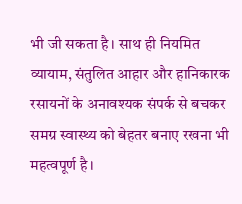भी जी सकता है। साथ ही नियमित व्यायाम, संतुलित आहार और हानिकारक रसायनों के अनावश्यक संपर्क से बचकर समग्र स्वास्थ्य को बेहतर बनाए रखना भी महत्वपूर्ण है।